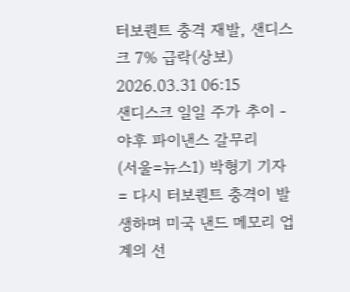터보퀀트 충격 재발, 샌디스크 7% 급락(상보)
2026.03.31 06:15
샌디스크 일일 주가 추이 - 야후 파이낸스 갈무리
(서울=뉴스1) 박형기 기자 = 다시 터보퀀트 충격이 발생하며 미국 낸드 메모리 업계의 선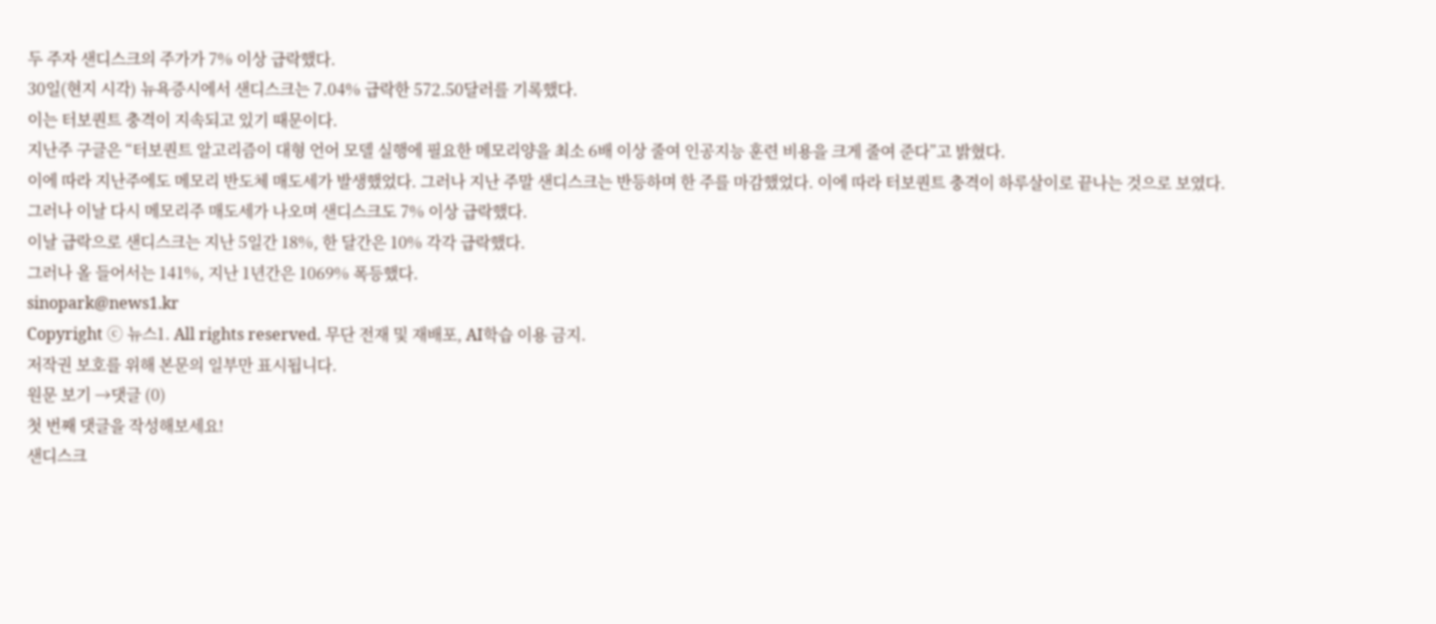두 주자 샌디스크의 주가가 7% 이상 급락했다.
30일(현지 시각) 뉴욕증시에서 샌디스크는 7.04% 급락한 572.50달러를 기록했다.
이는 터보퀀트 충격이 지속되고 있기 때문이다.
지난주 구글은 “터보퀀트 알고리즘이 대형 언어 모델 실행에 필요한 메모리양을 최소 6배 이상 줄여 인공지능 훈련 비용을 크게 줄여 준다”고 밝혔다.
이에 따라 지난주에도 메모리 반도체 매도세가 발생했었다. 그러나 지난 주말 샌디스크는 반등하며 한 주를 마감했었다. 이에 따라 터보퀀트 충격이 하루살이로 끝나는 것으로 보였다.
그러나 이날 다시 메모리주 매도세가 나오며 샌디스크도 7% 이상 급락했다.
이날 급락으로 샌디스크는 지난 5일간 18%, 한 달간은 10% 각각 급락했다.
그러나 올 들어서는 141%, 지난 1년간은 1069% 폭등했다.
sinopark@news1.kr
Copyright ⓒ 뉴스1. All rights reserved. 무단 전재 및 재배포, AI학습 이용 금지.
저작권 보호를 위해 본문의 일부만 표시됩니다.
원문 보기 →댓글 (0)
첫 번째 댓글을 작성해보세요!
샌디스크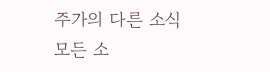주가의 다른 소식
모든 소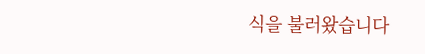식을 불러왔습니다